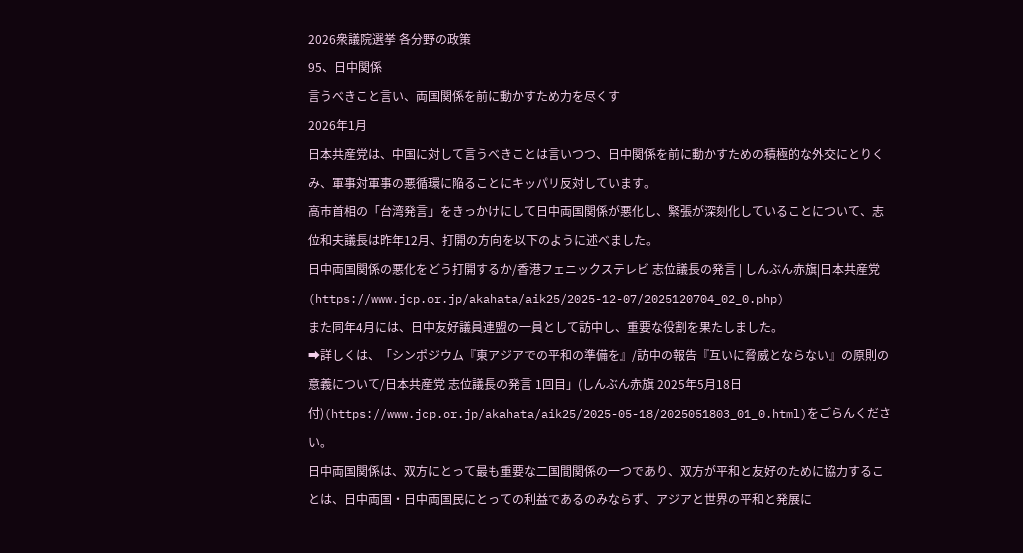2026衆議院選挙 各分野の政策
95、日中関係
言うべきこと言い、両国関係を前に動かすため力を尽くす
2026年1月
日本共産党は、中国に対して言うべきことは言いつつ、日中関係を前に動かすための積極的な外交にとりくみ、軍事対軍事の悪循環に陥ることにキッパリ反対しています。
高市首相の「台湾発言」をきっかけにして日中両国関係が悪化し、緊張が深刻化していることについて、志位和夫議長は昨年12月、打開の方向を以下のように述べました。
日中両国関係の悪化をどう打開するか/香港フェニックステレビ 志位議長の発言 | しんぶん赤旗|日本共産党(https://www.jcp.or.jp/akahata/aik25/2025-12-07/2025120704_02_0.php)
また同年4月には、日中友好議員連盟の一員として訪中し、重要な役割を果たしました。
➡詳しくは、「シンポジウム『東アジアでの平和の準備を』/訪中の報告『互いに脅威とならない』の原則の意義について/日本共産党 志位議長の発言 1回目」(しんぶん赤旗 2025年5月18日付)(https://www.jcp.or.jp/akahata/aik25/2025-05-18/2025051803_01_0.html)をごらんください。
日中両国関係は、双方にとって最も重要な二国間関係の一つであり、双方が平和と友好のために協力することは、日中両国・日中両国民にとっての利益であるのみならず、アジアと世界の平和と発展に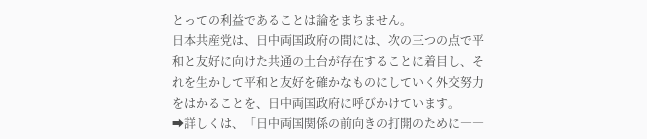とっての利益であることは論をまちません。
日本共産党は、日中両国政府の間には、次の三つの点で平和と友好に向けた共通の土台が存在することに着目し、それを生かして平和と友好を確かなものにしていく外交努力をはかることを、日中両国政府に呼びかけています。
➡詳しくは、「日中両国関係の前向きの打開のために――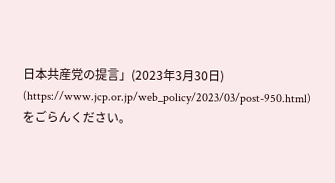日本共産党の提言」(2023年3月30日)
(https://www.jcp.or.jp/web_policy/2023/03/post-950.html)をごらんください。